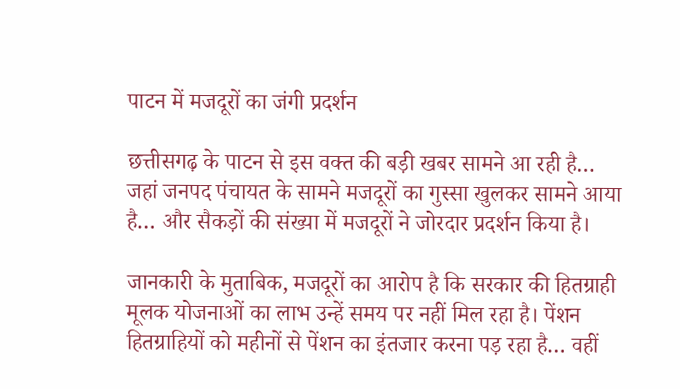पाटन में मजदूरों का जंगी प्रदर्शन

छत्तीसगढ़ के पाटन से इस वक्त की बड़ी खबर सामने आ रही है…
जहां जनपद पंचायत के सामने मजदूरों का गुस्सा खुलकर सामने आया है… और सैकड़ों की संख्या में मजदूरों ने जोरदार प्रदर्शन किया है।

जानकारी के मुताबिक, मजदूरों का आरोप है कि सरकार की हितग्राही मूलक योजनाओं का लाभ उन्हें समय पर नहीं मिल रहा है। पेंशन हितग्राहियों को महीनों से पेंशन का इंतजार करना पड़ रहा है… वहीं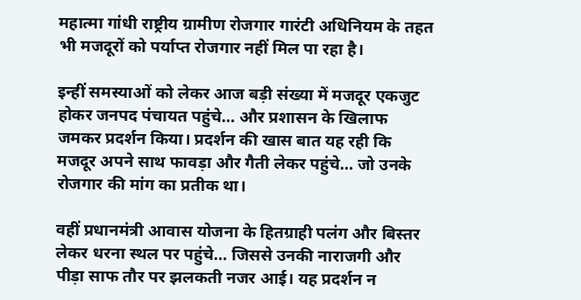महात्मा गांधी राष्ट्रीय ग्रामीण रोजगार गारंटी अधिनियम के तहत भी मजदूरों को पर्याप्त रोजगार नहीं मिल पा रहा है।

इन्हीं समस्याओं को लेकर आज बड़ी संख्या में मजदूर एकजुट होकर जनपद पंचायत पहुंचे… और प्रशासन के खिलाफ जमकर प्रदर्शन किया। प्रदर्शन की खास बात यह रही कि मजदूर अपने साथ फावड़ा और गैती लेकर पहुंचे… जो उनके रोजगार की मांग का प्रतीक था।

वहीं प्रधानमंत्री आवास योजना के हितग्राही पलंग और बिस्तर लेकर धरना स्थल पर पहुंचे… जिससे उनकी नाराजगी और पीड़ा साफ तौर पर झलकती नजर आई। यह प्रदर्शन न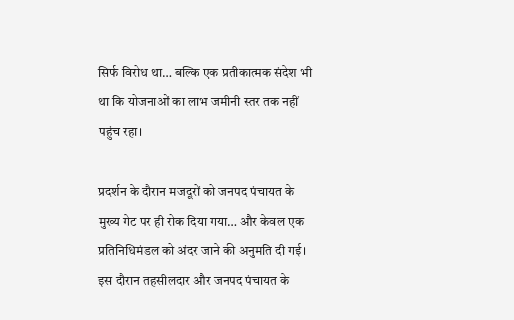सिर्फ विरोध था… बल्कि एक प्रतीकात्मक संदेश भी था कि योजनाओं का लाभ जमीनी स्तर तक नहीं पहुंच रहा।

प्रदर्शन के दौरान मजदूरों को जनपद पंचायत के मुख्य गेट पर ही रोक दिया गया… और केवल एक प्रतिनिधिमंडल को अंदर जाने की अनुमति दी गई। इस दौरान तहसीलदार और जनपद पंचायत के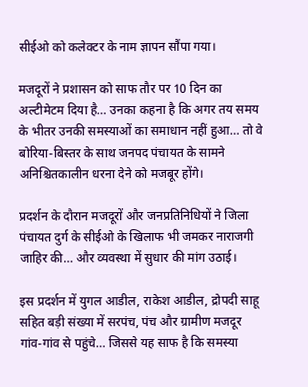सीईओ को कलेक्टर के नाम ज्ञापन सौंपा गया।

मजदूरों ने प्रशासन को साफ तौर पर 10 दिन का अल्टीमेटम दिया है… उनका कहना है कि अगर तय समय के भीतर उनकी समस्याओं का समाधान नहीं हुआ… तो वे बोरिया-बिस्तर के साथ जनपद पंचायत के सामने अनिश्चितकालीन धरना देने को मजबूर होंगे।

प्रदर्शन के दौरान मजदूरों और जनप्रतिनिधियों ने जिला पंचायत दुर्ग के सीईओ के खिलाफ भी जमकर नाराजगी जाहिर की… और व्यवस्था में सुधार की मांग उठाई।

इस प्रदर्शन में युगल आडील, राकेश आडील, द्रोपदी साहू सहित बड़ी संख्या में सरपंच, पंच और ग्रामीण मजदूर गांव-गांव से पहुंचे… जिससे यह साफ है कि समस्या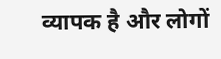व्यापक है और लोगों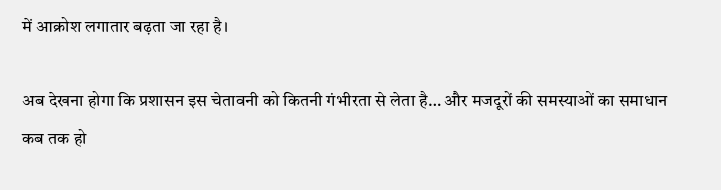में आक्रोश लगातार बढ़ता जा रहा है।

अब देखना होगा कि प्रशासन इस चेतावनी को कितनी गंभीरता से लेता है… और मजदूरों की समस्याओं का समाधान कब तक हो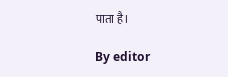पाता है।

By editor